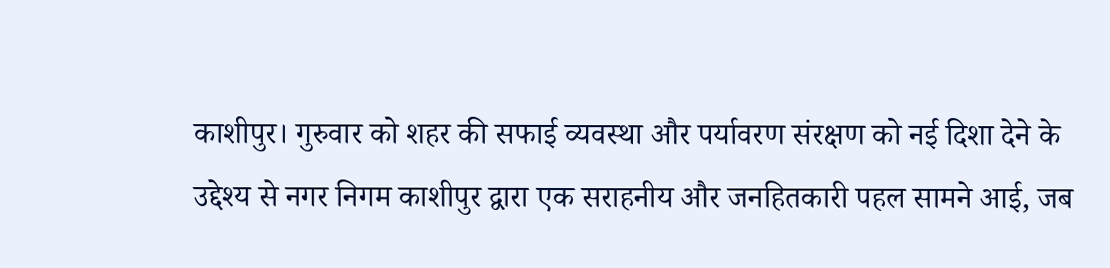काशीपुर। गुरुवार को शहर की सफाई व्यवस्था और पर्यावरण संरक्षण को नई दिशा देने के उद्देश्य से नगर निगम काशीपुर द्वारा एक सराहनीय और जनहितकारी पहल सामने आई, जब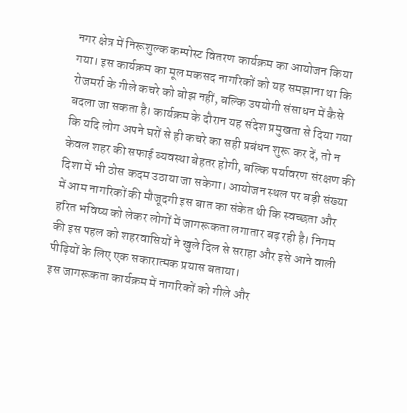नगर क्षेत्र में निरूशुल्क कम्पोस्ट वितरण कार्यक्रम का आयोजन किया गया। इस कार्यक्रम का मूल मकसद नागरिकों को यह समझाना था कि रोजमर्रा के गीले कचरे को बोझ नहीं, बल्कि उपयोगी संसाधन में कैसे बदला जा सकता है। कार्यक्रम के दौरान यह संदेश प्रमुखता से दिया गया कि यदि लोग अपने घरों से ही कचरे का सही प्रबंधन शुरू कर दें, तो न केवल शहर की सफाई व्यवस्था बेहतर होगी, बल्कि पर्यावरण संरक्षण की दिशा में भी ठोस कदम उठाया जा सकेगा। आयोजन स्थल पर बड़ी संख्या में आम नागरिकों की मौजूदगी इस बात का संकेत थी कि स्वच्छता और हरित भविष्य को लेकर लोगों में जागरूकता लगातार बढ़ रही है। निगम की इस पहल को शहरवासियों ने खुले दिल से सराहा और इसे आने वाली पीढ़ियों के लिए एक सकारात्मक प्रयास बताया।
इस जागरूकता कार्यक्रम में नागरिकों को गीले और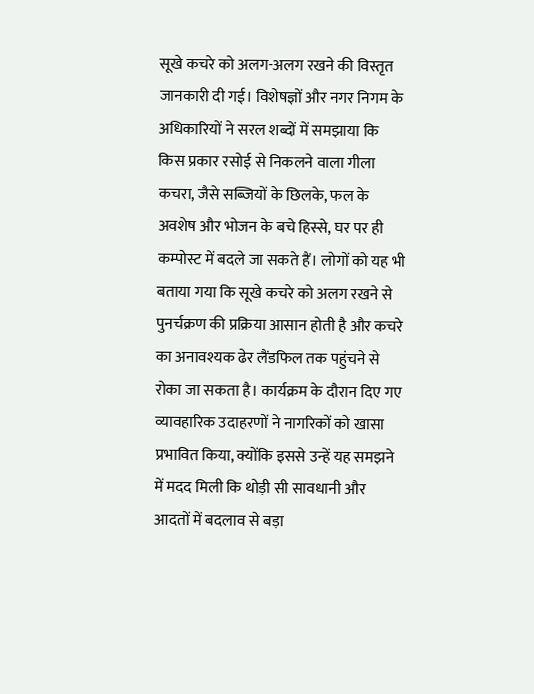सूखे कचरे को अलग-अलग रखने की विस्तृत जानकारी दी गई। विशेषज्ञों और नगर निगम के अधिकारियों ने सरल शब्दों में समझाया कि किस प्रकार रसोई से निकलने वाला गीला कचरा, जैसे सब्जियों के छिलके, फल के अवशेष और भोजन के बचे हिस्से, घर पर ही कम्पोस्ट में बदले जा सकते हैं। लोगों को यह भी बताया गया कि सूखे कचरे को अलग रखने से पुनर्चक्रण की प्रक्रिया आसान होती है और कचरे का अनावश्यक ढेर लैंडफिल तक पहुंचने से रोका जा सकता है। कार्यक्रम के दौरान दिए गए व्यावहारिक उदाहरणों ने नागरिकों को खासा प्रभावित किया, क्योंकि इससे उन्हें यह समझने में मदद मिली कि थोड़ी सी सावधानी और आदतों में बदलाव से बड़ा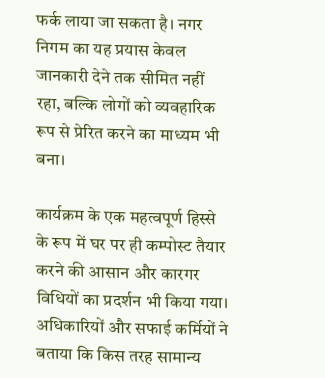फर्क लाया जा सकता है। नगर निगम का यह प्रयास केवल जानकारी देने तक सीमित नहीं रहा, बल्कि लोगों को व्यवहारिक रूप से प्रेरित करने का माध्यम भी बना।

कार्यक्रम के एक महत्वपूर्ण हिस्से के रूप में घर पर ही कम्पोस्ट तैयार करने की आसान और कारगर विधियों का प्रदर्शन भी किया गया। अधिकारियों और सफाई कर्मियों ने बताया कि किस तरह सामान्य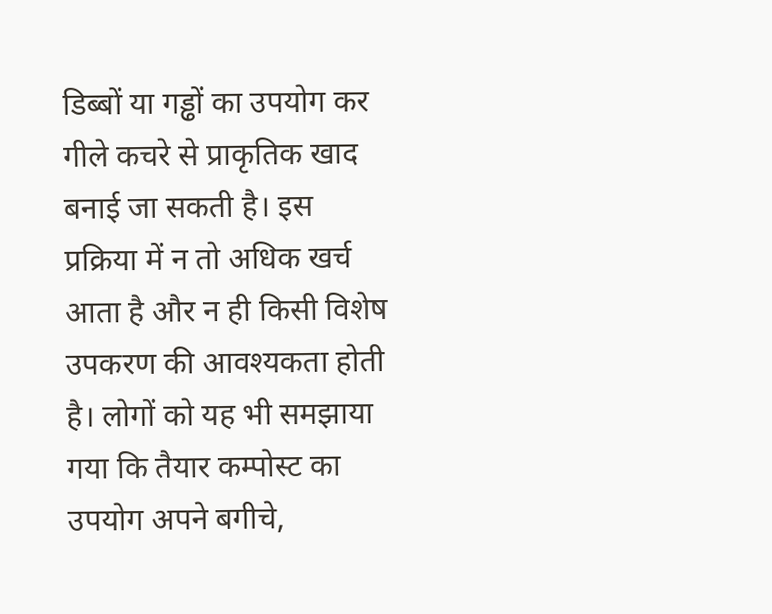डिब्बों या गड्ढों का उपयोग कर गीले कचरे से प्राकृतिक खाद बनाई जा सकती है। इस प्रक्रिया में न तो अधिक खर्च आता है और न ही किसी विशेष उपकरण की आवश्यकता होती है। लोगों को यह भी समझाया गया कि तैयार कम्पोस्ट का उपयोग अपने बगीचे,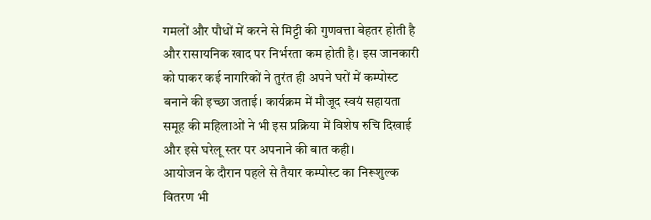गमलों और पौधों में करने से मिट्टी की गुणवत्ता बेहतर होती है और रासायनिक खाद पर निर्भरता कम होती है। इस जानकारी को पाकर कई नागरिकों ने तुरंत ही अपने घरों में कम्पोस्ट बनाने की इच्छा जताई। कार्यक्रम में मौजूद स्वयं सहायता समूह की महिलाओं ने भी इस प्रक्रिया में विशेष रुचि दिखाई और इसे घरेलू स्तर पर अपनाने की बात कही।
आयोजन के दौरान पहले से तैयार कम्पोस्ट का निरूशुल्क वितरण भी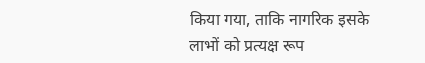किया गया, ताकि नागरिक इसके लाभों को प्रत्यक्ष रूप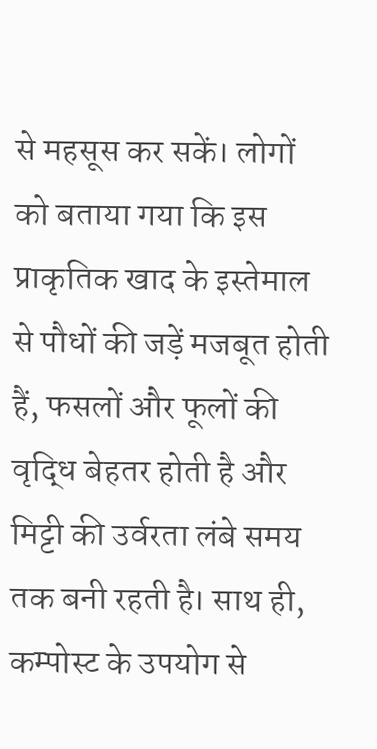से महसूस कर सकें। लोगों को बताया गया कि इस प्राकृतिक खाद के इस्तेमाल से पौधों की जड़ें मजबूत होती हैं, फसलों और फूलों की वृद्धि बेहतर होती है और मिट्टी की उर्वरता लंबे समय तक बनी रहती है। साथ ही, कम्पोस्ट के उपयोग से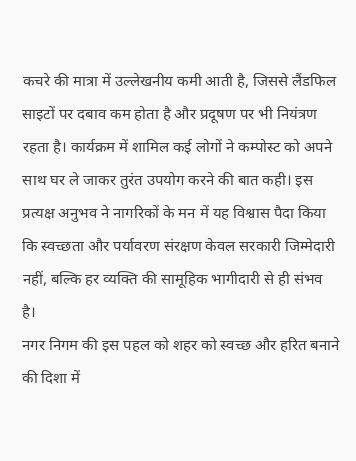कचरे की मात्रा में उल्लेखनीय कमी आती है, जिससे लैंडफिल साइटों पर दबाव कम होता है और प्रदूषण पर भी नियंत्रण रहता है। कार्यक्रम में शामिल कई लोगों ने कम्पोस्ट को अपने साथ घर ले जाकर तुरंत उपयोग करने की बात कही। इस प्रत्यक्ष अनुभव ने नागरिकों के मन में यह विश्वास पैदा किया कि स्वच्छता और पर्यावरण संरक्षण केवल सरकारी जिम्मेदारी नहीं, बल्कि हर व्यक्ति की सामूहिक भागीदारी से ही संभव है।
नगर निगम की इस पहल को शहर को स्वच्छ और हरित बनाने की दिशा में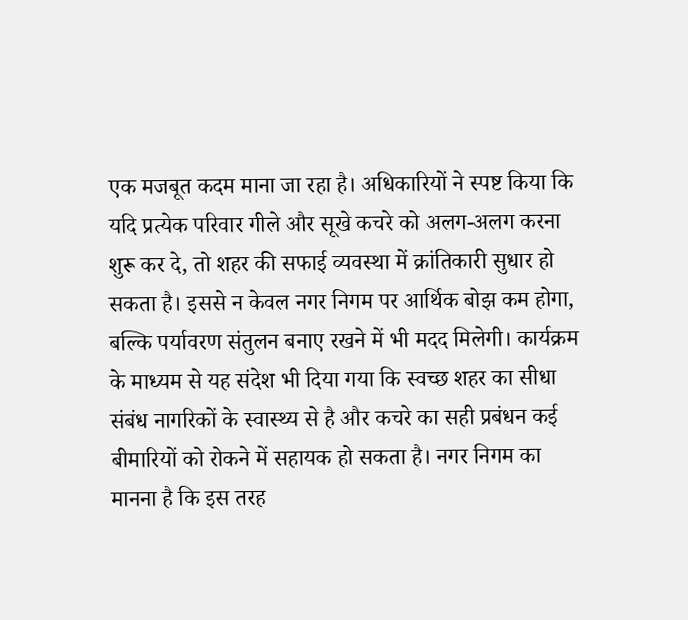एक मजबूत कदम माना जा रहा है। अधिकारियों ने स्पष्ट किया कि यदि प्रत्येक परिवार गीले और सूखे कचरे को अलग-अलग करना शुरू कर दे, तो शहर की सफाई व्यवस्था में क्रांतिकारी सुधार हो सकता है। इससे न केवल नगर निगम पर आर्थिक बोझ कम होगा, बल्कि पर्यावरण संतुलन बनाए रखने में भी मदद मिलेगी। कार्यक्रम के माध्यम से यह संदेश भी दिया गया कि स्वच्छ शहर का सीधा संबंध नागरिकों के स्वास्थ्य से है और कचरे का सही प्रबंधन कई बीमारियों को रोकने में सहायक हो सकता है। नगर निगम का मानना है कि इस तरह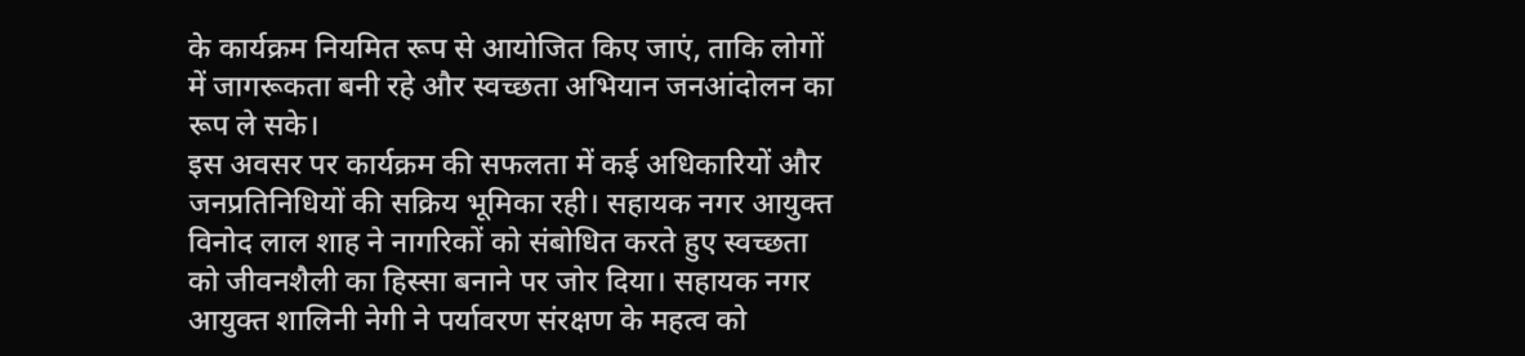के कार्यक्रम नियमित रूप से आयोजित किए जाएं, ताकि लोगों में जागरूकता बनी रहे और स्वच्छता अभियान जनआंदोलन का रूप ले सके।
इस अवसर पर कार्यक्रम की सफलता में कई अधिकारियों और जनप्रतिनिधियों की सक्रिय भूमिका रही। सहायक नगर आयुक्त विनोद लाल शाह ने नागरिकों को संबोधित करते हुए स्वच्छता को जीवनशैली का हिस्सा बनाने पर जोर दिया। सहायक नगर आयुक्त शालिनी नेगी ने पर्यावरण संरक्षण के महत्व को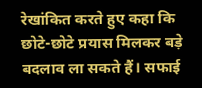रेखांकित करते हुए कहा कि छोटे-छोटे प्रयास मिलकर बड़े बदलाव ला सकते हैं। सफाई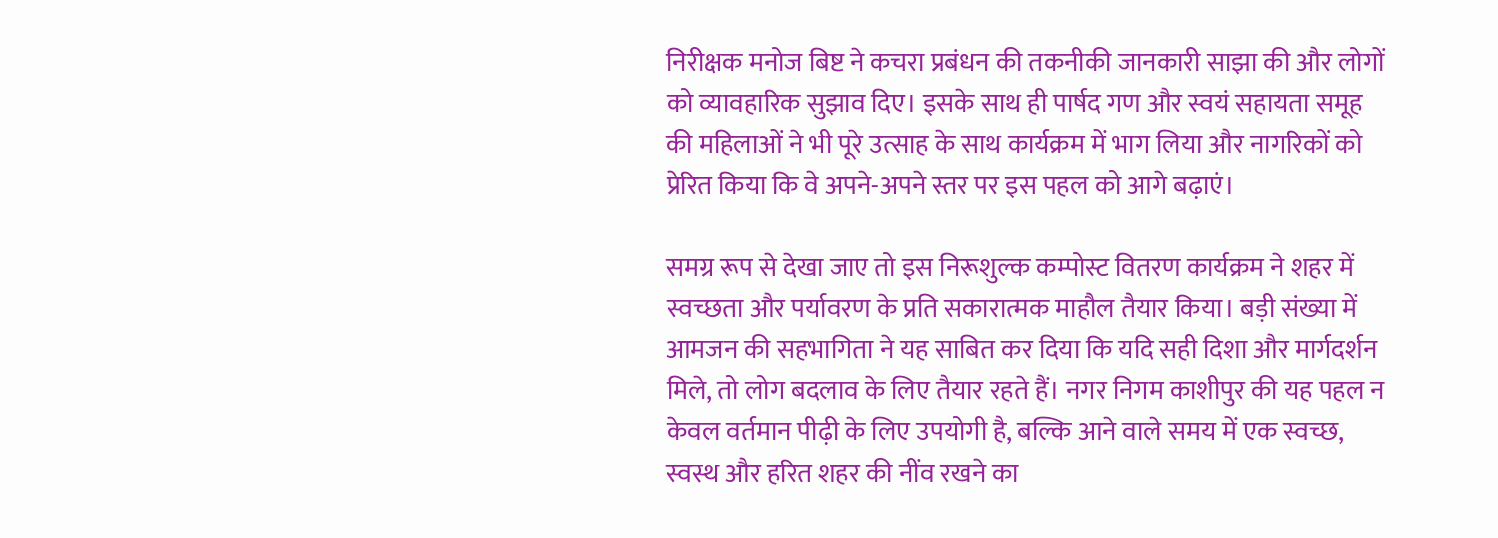निरीक्षक मनोज बिष्ट ने कचरा प्रबंधन की तकनीकी जानकारी साझा की और लोगों को व्यावहारिक सुझाव दिए। इसके साथ ही पार्षद गण और स्वयं सहायता समूह की महिलाओं ने भी पूरे उत्साह के साथ कार्यक्रम में भाग लिया और नागरिकों को प्रेरित किया कि वे अपने-अपने स्तर पर इस पहल को आगे बढ़ाएं।

समग्र रूप से देखा जाए तो इस निरूशुल्क कम्पोस्ट वितरण कार्यक्रम ने शहर में स्वच्छता और पर्यावरण के प्रति सकारात्मक माहौल तैयार किया। बड़ी संख्या में आमजन की सहभागिता ने यह साबित कर दिया कि यदि सही दिशा और मार्गदर्शन मिले, तो लोग बदलाव के लिए तैयार रहते हैं। नगर निगम काशीपुर की यह पहल न केवल वर्तमान पीढ़ी के लिए उपयोगी है, बल्कि आने वाले समय में एक स्वच्छ, स्वस्थ और हरित शहर की नींव रखने का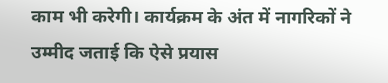काम भी करेगी। कार्यक्रम के अंत में नागरिकों ने उम्मीद जताई कि ऐसे प्रयास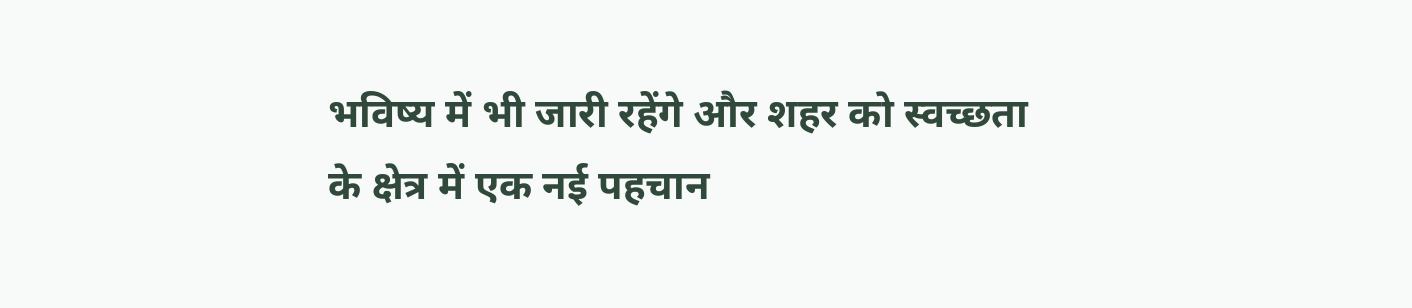भविष्य में भी जारी रहेंगे और शहर को स्वच्छता के क्षेत्र में एक नई पहचान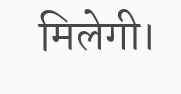मिलेगी।